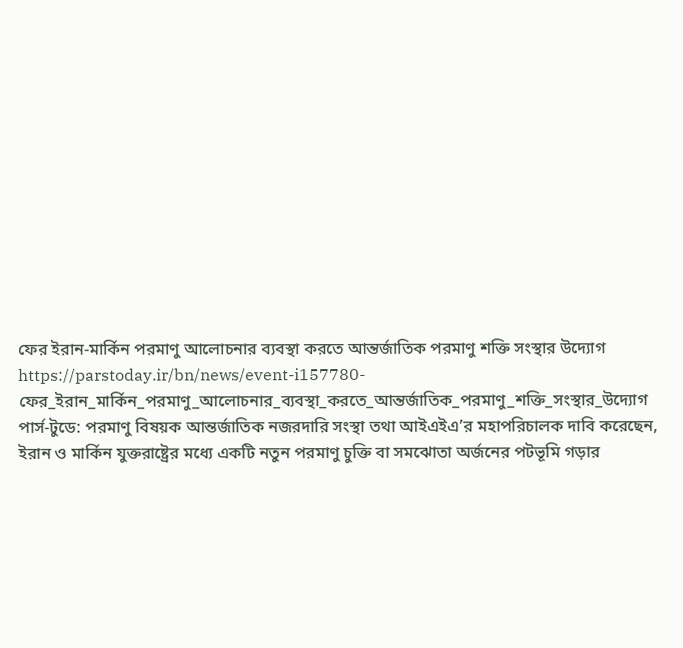ফের ইরান-মার্কিন পরমাণু আলোচনার ব্যবস্থা করতে আন্তর্জাতিক পরমাণু শক্তি সংস্থার উদ্যোগ
https://parstoday.ir/bn/news/event-i157780-ফের_ইরান_মার্কিন_পরমাণু_আলোচনার_ব্যবস্থা_করতে_আন্তর্জাতিক_পরমাণু_শক্তি_সংস্থার_উদ্যোগ
পার্স-টুডে: পরমাণু বিষয়ক আন্তর্জাতিক নজরদারি সংস্থা তথা আইএইএ’র মহাপরিচালক দাবি করেছেন, ইরান ও মার্কিন যুক্তরাষ্ট্রের মধ্যে একটি নতুন পরমাণু চুক্তি বা সমঝোতা অর্জনের পটভূমি গড়ার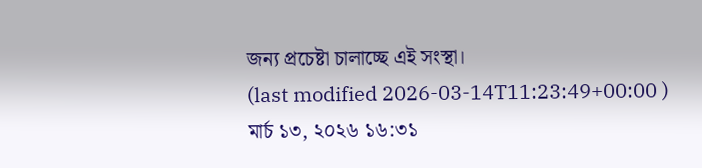জন্য প্রচেষ্টা চালাচ্ছে এই সংস্থা।
(last modified 2026-03-14T11:23:49+00:00 )
মার্চ ১৩, ২০২৬ ১৬:৩১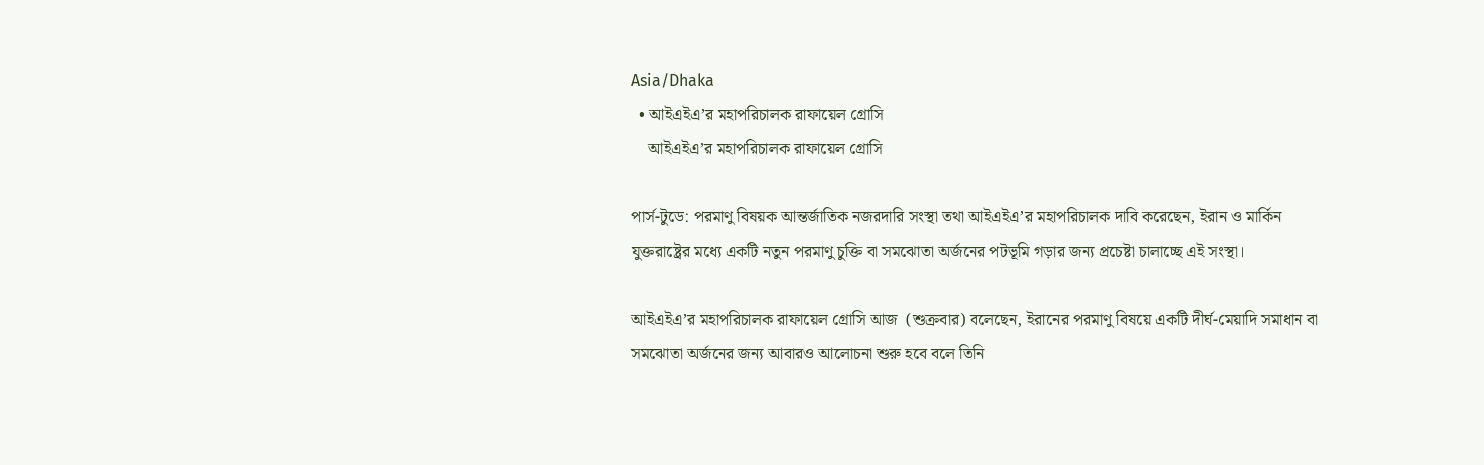Asia/Dhaka
  • আইএইএ’র মহাপরিচালক রাফায়েল গ্রোসি
    আইএইএ’র মহাপরিচালক রাফায়েল গ্রোসি

পার্স-টুডে: পরমাণু বিষয়ক আন্তর্জাতিক নজরদারি সংস্থা তথা আইএইএ’র মহাপরিচালক দাবি করেছেন, ইরান ও মার্কিন যুক্তরাষ্ট্রের মধ্যে একটি নতুন পরমাণু চুক্তি বা সমঝোতা অর্জনের পটভূমি গড়ার জন্য প্রচেষ্টা চালাচ্ছে এই সংস্থা।

আইএইএ’র মহাপরিচালক রাফায়েল গ্রোসি আজ  (শুক্রবার) বলেছেন, ইরানের পরমাণু বিষয়ে একটি দীর্ঘ-মেয়াদি সমাধান বা সমঝোতা অর্জনের জন্য আবারও আলোচনা শুরু হবে বলে তিনি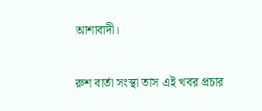আশাবাদী।

রুশ বার্তা সংস্থা তাস এই খবর প্রচার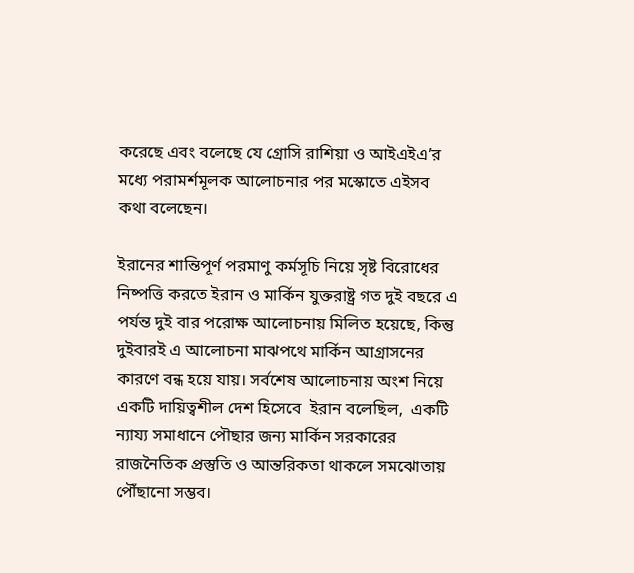করেছে এবং বলেছে যে গ্রোসি রাশিয়া ও আইএইএ’র মধ্যে পরামর্শমূলক আলোচনার পর মস্কোতে এইসব কথা বলেছেন।

ইরানের শান্তিপূর্ণ পরমাণু কর্মসূচি নিয়ে সৃষ্ট বিরোধের নিষ্পত্তি করতে ইরান ও মার্কিন যুক্তরাষ্ট্র গত দুই বছরে এ পর্যন্ত দুই বার পরোক্ষ আলোচনায় মিলিত হয়েছে, কিন্তু দুইবারই এ আলোচনা মাঝপথে মার্কিন আগ্রাসনের কারণে বন্ধ হয়ে যায়। সর্বশেষ আলোচনায় অংশ নিয়ে একটি দায়িত্বশীল দেশ হিসেবে  ইরান বলেছিল,  একটি ন্যায্য সমাধানে পৌছার জন্য মার্কিন সরকারের রাজনৈতিক প্রস্তুতি ও আন্তরিকতা থাকলে সমঝোতায় পৌঁছানো সম্ভব।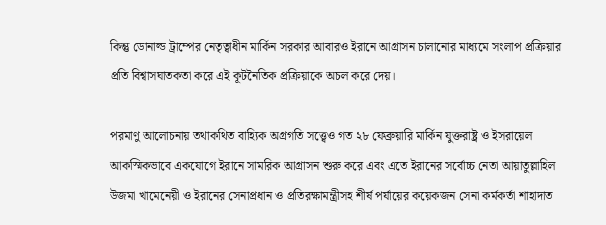কিন্তু ডোনাল্ড ট্রাম্পের নেতৃত্বাধীন মার্কিন সরকার আবারও ইরানে আগ্রাসন চালানোর মাধ্যমে সংলাপ প্রক্রিয়ার প্রতি বিশ্বাসঘাতকতা করে এই কূটনৈতিক প্রক্রিয়াকে অচল করে দেয়।

পরমাণু আলোচনায় তথাকথিত বাহ্যিক অগ্রগতি সত্ত্বেও গত ২৮ ফেব্রুয়ারি মার্কিন যুক্তরাষ্ট্র ও ইসরায়েল আকস্মিকভাবে একযোগে ইরানে সামরিক আগ্রাসন শুরু করে এবং এতে ইরানের সর্বোচ্চ নেতা আয়াতুল্লাহিল উজমা খামেনেয়ী ও ইরানের সেনাপ্রধান ও প্রতিরক্ষামন্ত্রীসহ শীর্ষ পর্যায়ের কয়েকজন সেনা কর্মকর্তা শাহাদাত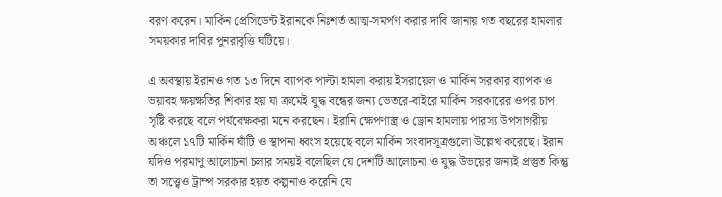বরণ করেন। মার্কিন প্রেসিডেন্ট ইরানকে নিঃশর্ত আত্ম-সমর্পণ করার দাবি জানায় গত বছরের হামলার সময়কার দাবির পুনরাবৃত্তি ঘটিয়ে।

এ অবস্থায় ইরানও গত ১৩ দিনে ব্যাপক পাল্টা হামলা করায় ইসরায়েল ও মার্কিন সরকার ব্যাপক ও ভয়াবহ ক্ষয়ক্ষতির শিকার হয় যা ক্রমেই যুদ্ধ বন্ধের জন্য ভেতরে-বাইরে মার্কিন সরকারের ওপর চাপ সৃষ্টি করছে বলে পর্যবেক্ষকরা মনে করছেন। ইরানি ক্ষেপণাস্ত্র ও ড্রোন হামলায় পারস্য উপসাগরীয় অঞ্চলে ১৭টি মার্কিন ঘাঁটি ও স্থাপনা ধ্বংস হয়েছে বলে মার্কিন সংবাদসূত্রগুলো উল্লেখ করেছে। ইরান যদিও পরমাণু আলোচনা চলার সময়ই বলেছিল যে দেশটি আলোচনা ও যুদ্ধ উভয়ের জন্যই প্রস্তুত কিন্তু তা সত্ত্বেও ট্রাম্প সরকার হয়ত কল্পনাও করেনি যে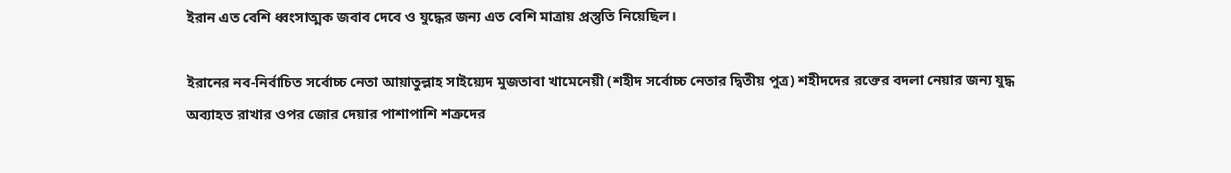ইরান এত বেশি ধ্বংসাত্মক জবাব দেবে ও যুদ্ধের জন্য এত বেশি মাত্রায় প্রস্তুতি নিয়েছিল।

ইরানের নব-নির্বাচিত সর্বোচ্চ নেতা আয়াতুল্লাহ সাইয়্যেদ মুজতাবা খামেনেয়ী (শহীদ সর্বোচ্চ নেতার দ্বিতীয় পুত্র) শহীদদের রক্তের বদলা নেয়ার জন্য যুদ্ধ অব্যাহত রাখার ওপর জোর দেয়ার পাশাপাশি শত্রুদের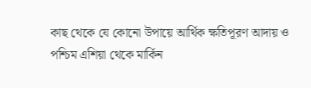কাছ থেকে যে কোনো উপায়ে আর্থিক ক্ষতিপূরণ আদায় ও পশ্চিম এশিয়া থেকে মার্কিন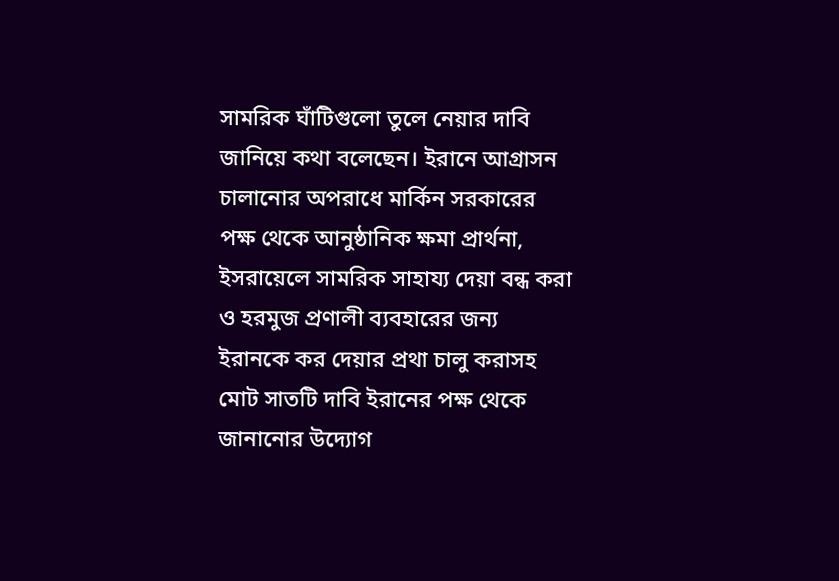সামরিক ঘাঁটিগুলো তুলে নেয়ার দাবি জানিয়ে কথা বলেছেন। ইরানে আগ্রাসন চালানোর অপরাধে মার্কিন সরকারের পক্ষ থেকে আনুষ্ঠানিক ক্ষমা প্রার্থনা, ইসরায়েলে সামরিক সাহায্য দেয়া বন্ধ করা ও হরমুজ প্রণালী ব্যবহারের জন্য ইরানকে কর দেয়ার প্রথা চালু করাসহ মোট সাতটি দাবি ইরানের পক্ষ থেকে জানানোর উদ্যোগ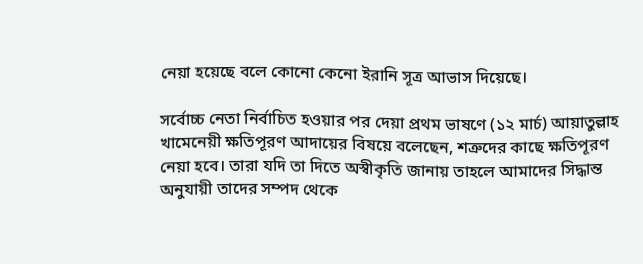নেয়া হয়েছে বলে কোনো কেনো ইরানি সূত্র আভাস দিয়েছে।

সর্বোচ্চ নেতা নির্বাচিত হওয়ার পর দেয়া প্রথম ভাষণে (১২ মার্চ) আয়াতুল্লাহ খামেনেয়ী ক্ষতিপূরণ আদায়ের বিষয়ে বলেছেন, শত্রুদের কাছে ক্ষতিপূরণ নেয়া হবে। তারা যদি তা দিতে অস্বীকৃতি জানায় তাহলে আমাদের সিদ্ধান্ত অনুযায়ী তাদের সম্পদ থেকে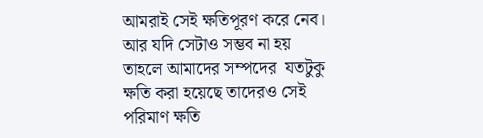আমরাই সেই ক্ষতিপূরণ করে নেব। আর যদি সেটাও সম্ভব না হয় তাহলে আমাদের সম্পদের  যতটুকু ক্ষতি করা হয়েছে তাদেরও সেই পরিমাণ ক্ষতি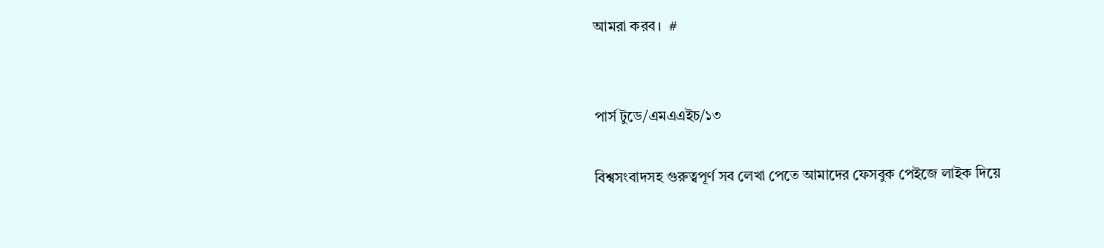আমরা করব।  #


পার্স টুডে/এমএএইচ/১৩

বিশ্বসংবাদসহ গুরুত্বপূর্ণ সব লেখা পেতে আমাদের ফেসবুক পেইজে লাইক দিয়ে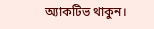অ্যাকটিভ থাকুন।